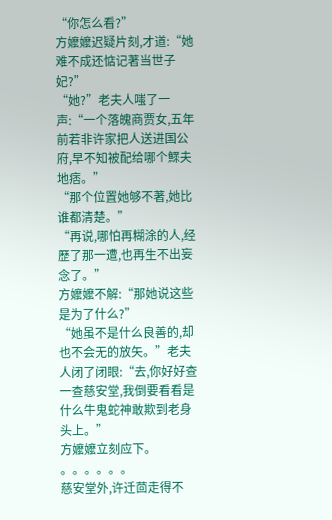“你怎么看?”
方嬤嬤迟疑片刻,才道:“她难不成还惦记著当世子妃?”
“她?”老夫人嗤了一声:“一个落魄商贾女,五年前若非许家把人送进国公府,早不知被配给哪个鰥夫地痞。”
“那个位置她够不著,她比谁都清楚。”
“再说,哪怕再糊涂的人,经歷了那一遭,也再生不出妄念了。”
方嬤嬤不解:“那她说这些是为了什么?”
“她虽不是什么良善的,却也不会无的放矢。”老夫人闭了闭眼:“去,你好好查一查慈安堂,我倒要看看是什么牛鬼蛇神敢欺到老身头上。”
方嬤嬤立刻应下。
。。。。。。
慈安堂外,许迁茴走得不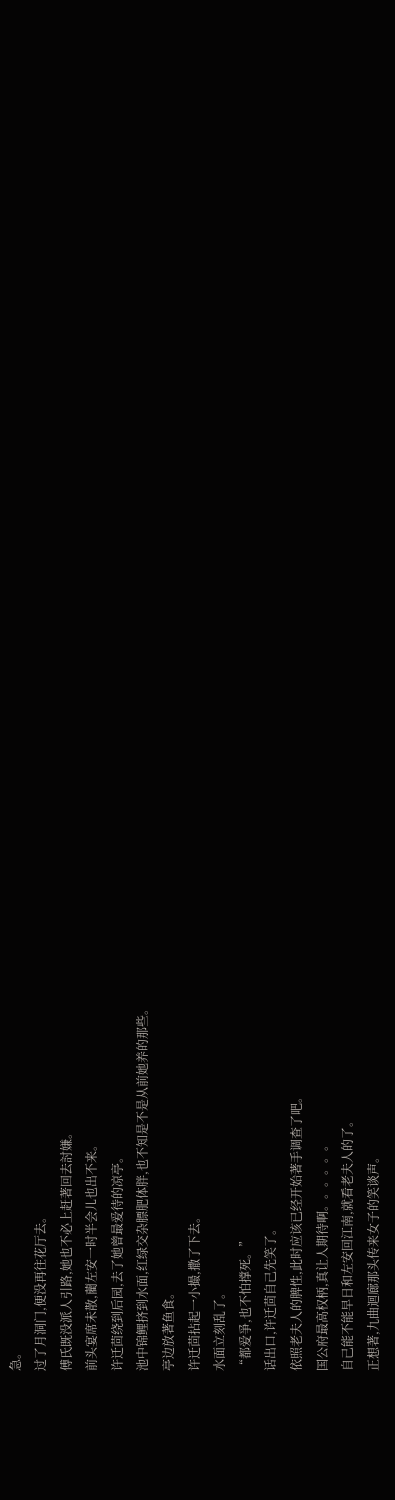急。
过了月洞门,便没再往花厅去。
傅氏既没派人引路,她也不必上赶著回去討嫌。
前头宴席未散,藺左安一时半会儿也出不来。
许迁茴绕到后园,去了她曾最爱待的凉亭。
池中锦鲤挤到水面,红绿交杂膘肥体胖,也不知是不是从前她养的那些。
亭边放著鱼食。
许迁茴拈起一小撮,撒了下去。
水面立刻乱了。
“都爱爭,也不怕撑死。”
话出口,许迁茴自己先笑了。
依照老夫人的脾性,此时应该已经开始著手调查了吧。
国公府最高权柄,真让人期待啊。。。。。。
自己能不能早日和左安回江南,就看老夫人的了。
正想著,九曲迴廊那头传来女子的笑谈声。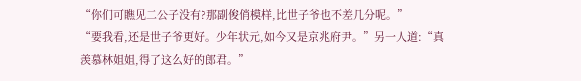“你们可瞧见二公子没有?那副俊俏模样,比世子爷也不差几分呢。”
“要我看,还是世子爷更好。少年状元,如今又是京兆府尹。”另一人道:“真羡慕林姐姐,得了这么好的郎君。”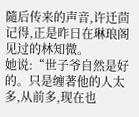隨后传来的声音,许迁茴记得,正是昨日在琳琅阁见过的林知微。
她说:“世子爷自然是好的。只是缠著他的人太多,从前多,现在也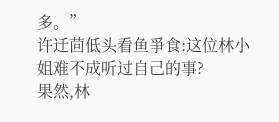多。”
许迁茴低头看鱼爭食:这位林小姐难不成听过自己的事?
果然,林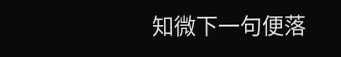知微下一句便落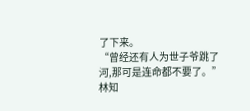了下来。
“曾经还有人为世子爷跳了河,那可是连命都不要了。”
林知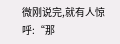微刚说完,就有人惊呼:“那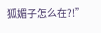狐媚子怎么在?!”